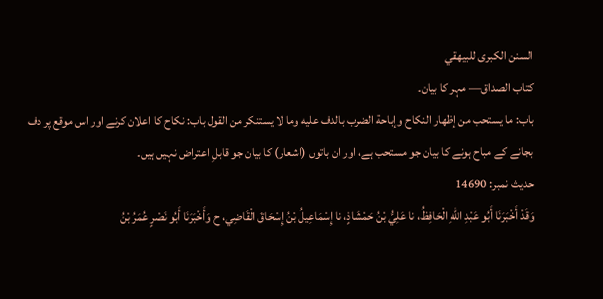السنن الكبرى للبيهقي
كتاب الصداق— مہر کا بیان۔
باب: ما يستحب من إظهار النكاح وإباحة الضرب بالدف عليه وما لا يستنكر من القول باب: نکاح کا اعلان کرنے اور اس موقع پر دف بجانے کے مباح ہونے کا بیان جو مستحب ہے، اور ان باتوں (اشعار) کا بیان جو قابلِ اعتراض نہیں ہیں۔
حدیث نمبر: 14690
وَقَدْ أَخْبَرَنَا أَبُو عَبْدِ اللهِ الْحَافِظُ، نا عَلِيُّ بْنُ حَمْشَاذٍ، نا إِسْمَاعِيلُ بْنُ إِسْحَاقَ الْقَاضِي، ح وَأَخْبَرَنَا أَبُو نَصْرٍ عُمَرُ بْنُ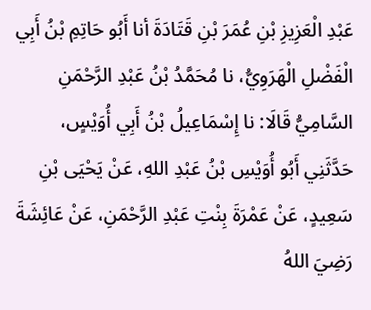عَبْدِ الْعَزِيزِ بْنِ عُمَرَ بْنِ قَتَادَةَ أنا أَبُو حَاتِمِ بْنُ أَبِي الْفَضْلِ الْهَرَوِيُّ، نا مُحَمَّدُ بْنُ عَبْدِ الرَّحْمَنِ السَّامِيُّ قَالَا: نا إِسْمَاعِيلُ بْنُ أَبِي أُوَيْسٍ، حَدَّثَنِي أَبُو أُوَيْسِ بْنُ عَبْدِ اللهِ، عَنْ يَحْيَى بْنِ سَعِيدٍ، عَنْ عَمْرَةَ بِنْتِ عَبْدِ الرَّحْمَنِ، عَنْ عَائِشَةَ رَضِيَ اللهُ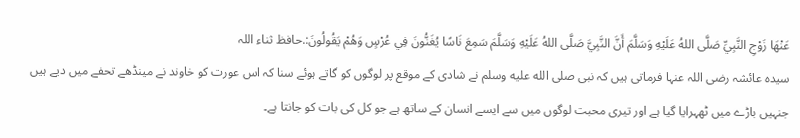عَنْهَا زَوْجِ النَّبِيِّ صَلَّى اللهُ عَلَيْهِ وَسَلَّمَ أَنَّ النَّبِيَّ صَلَّى اللهُ عَلَيْهِ وَسَلَّمَ سَمِعَ نَاسًا يُغَنُّونَ فِي عُرْسٍ وَهُمْ يَقُولُونَ:.حافظ ثناء اللہ
سیدہ عائشہ رضی اللہ عنہا فرماتی ہیں کہ نبی صلى الله عليه وسلم نے شادی کے موقع پر لوگوں کو گاتے ہوئے سنا کہ اس عورت کو خاوند نے مینڈھے تحفے میں دیے ہیں جنہیں باڑے میں ٹھہرایا گیا ہے اور تیری محبت لوگوں میں سے ایسے انسان کے ساتھ ہے جو کل کی بات کو جانتا ہے۔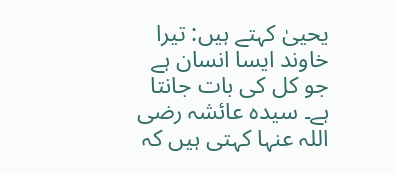یحییٰ کہتے ہیں: تیرا خاوند ایسا انسان ہے جو کل کی بات جانتا ہے۔ سیدہ عائشہ رضی اللہ عنہا کہتی ہیں کہ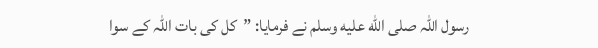رسول اللہ صلى الله عليه وسلم نے فرمایا: ”کل کی بات اللہ کے سوا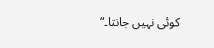کوئی نہیں جانتا۔“